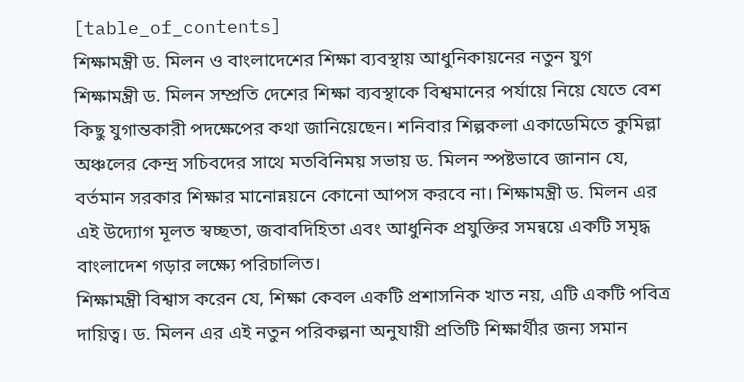[table_of_contents]
শিক্ষামন্ত্রী ড. মিলন ও বাংলাদেশের শিক্ষা ব্যবস্থায় আধুনিকায়নের নতুন যুগ
শিক্ষামন্ত্রী ড. মিলন সম্প্রতি দেশের শিক্ষা ব্যবস্থাকে বিশ্বমানের পর্যায়ে নিয়ে যেতে বেশ কিছু যুগান্তকারী পদক্ষেপের কথা জানিয়েছেন। শনিবার শিল্পকলা একাডেমিতে কুমিল্লা অঞ্চলের কেন্দ্র সচিবদের সাথে মতবিনিময় সভায় ড. মিলন স্পষ্টভাবে জানান যে, বর্তমান সরকার শিক্ষার মানোন্নয়নে কোনো আপস করবে না। শিক্ষামন্ত্রী ড. মিলন এর এই উদ্যোগ মূলত স্বচ্ছতা, জবাবদিহিতা এবং আধুনিক প্রযুক্তির সমন্বয়ে একটি সমৃদ্ধ বাংলাদেশ গড়ার লক্ষ্যে পরিচালিত।
শিক্ষামন্ত্রী বিশ্বাস করেন যে, শিক্ষা কেবল একটি প্রশাসনিক খাত নয়, এটি একটি পবিত্র দায়িত্ব। ড. মিলন এর এই নতুন পরিকল্পনা অনুযায়ী প্রতিটি শিক্ষার্থীর জন্য সমান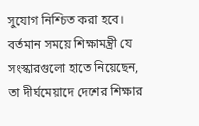সুযোগ নিশ্চিত করা হবে। বর্তমান সময়ে শিক্ষামন্ত্রী যে সংস্কারগুলো হাতে নিয়েছেন, তা দীর্ঘমেয়াদে দেশের শিক্ষার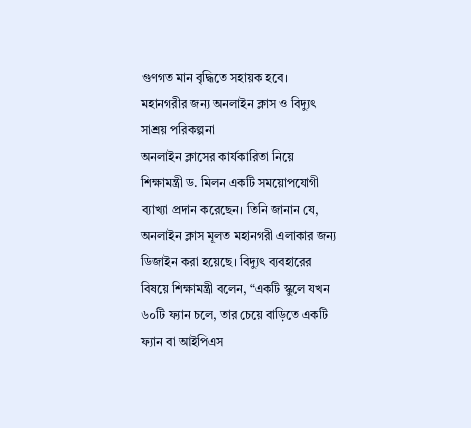গুণগত মান বৃদ্ধিতে সহায়ক হবে।
মহানগরীর জন্য অনলাইন ক্লাস ও বিদ্যুৎ সাশ্রয় পরিকল্পনা
অনলাইন ক্লাসের কার্যকারিতা নিয়ে শিক্ষামন্ত্রী ড. মিলন একটি সময়োপযোগী ব্যাখ্যা প্রদান করেছেন। তিনি জানান যে, অনলাইন ক্লাস মূলত মহানগরী এলাকার জন্য ডিজাইন করা হয়েছে। বিদ্যুৎ ব্যবহারের বিষয়ে শিক্ষামন্ত্রী বলেন, “একটি স্কুলে যখন ৬০টি ফ্যান চলে, তার চেয়ে বাড়িতে একটি ফ্যান বা আইপিএস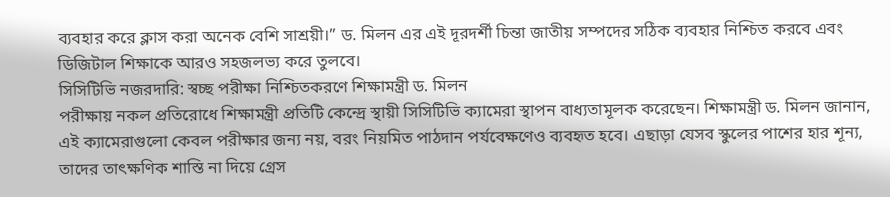ব্যবহার করে ক্লাস করা অনেক বেশি সাশ্রয়ী।” ড. মিলন এর এই দূরদর্শী চিন্তা জাতীয় সম্পদের সঠিক ব্যবহার নিশ্চিত করবে এবং ডিজিটাল শিক্ষাকে আরও সহজলভ্য করে তুলবে।
সিসিটিভি নজরদারি: স্বচ্ছ পরীক্ষা নিশ্চিতকরণে শিক্ষামন্ত্রী ড. মিলন
পরীক্ষায় নকল প্রতিরোধে শিক্ষামন্ত্রী প্রতিটি কেন্দ্রে স্থায়ী সিসিটিভি ক্যামেরা স্থাপন বাধ্যতামূলক করেছেন। শিক্ষামন্ত্রী ড. মিলন জানান, এই ক্যামেরাগুলো কেবল পরীক্ষার জন্য নয়, বরং নিয়মিত পাঠদান পর্যবেক্ষণেও ব্যবহৃত হবে। এছাড়া যেসব স্কুলের পাশের হার শূন্য, তাদের তাৎক্ষণিক শাস্তি না দিয়ে গ্রেস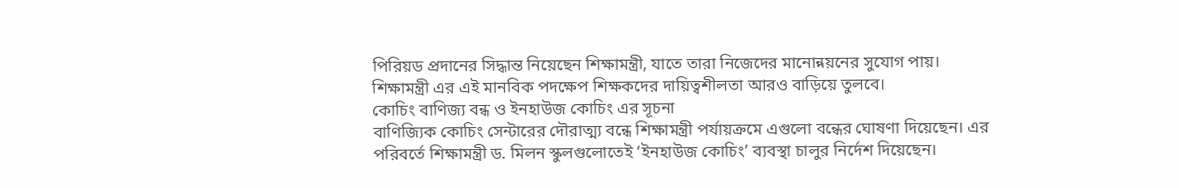পিরিয়ড প্রদানের সিদ্ধান্ত নিয়েছেন শিক্ষামন্ত্রী, যাতে তারা নিজেদের মানোন্নয়নের সুযোগ পায়। শিক্ষামন্ত্রী এর এই মানবিক পদক্ষেপ শিক্ষকদের দায়িত্বশীলতা আরও বাড়িয়ে তুলবে।
কোচিং বাণিজ্য বন্ধ ও ইনহাউজ কোচিং এর সূচনা
বাণিজ্যিক কোচিং সেন্টারের দৌরাত্ম্য বন্ধে শিক্ষামন্ত্রী পর্যায়ক্রমে এগুলো বন্ধের ঘোষণা দিয়েছেন। এর পরিবর্তে শিক্ষামন্ত্রী ড. মিলন স্কুলগুলোতেই ‘ইনহাউজ কোচিং’ ব্যবস্থা চালুর নির্দেশ দিয়েছেন।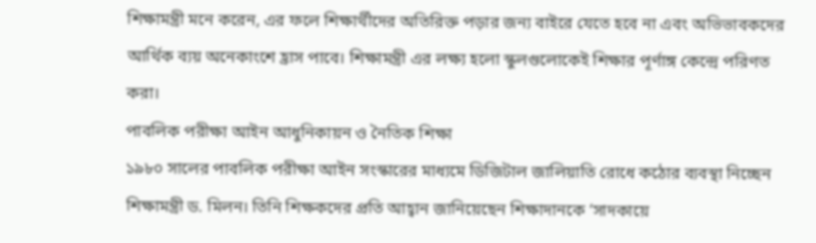শিক্ষামন্ত্রী মনে করেন, এর ফলে শিক্ষার্থীদের অতিরিক্ত পড়ার জন্য বাইরে যেতে হবে না এবং অভিভাবকদের আর্থিক ব্যয় অনেকাংশে হ্রাস পাবে। শিক্ষামন্ত্রী এর লক্ষ্য হলো স্কুলগুলোকেই শিক্ষার পূর্ণাঙ্গ কেন্দ্রে পরিণত করা।
পাবলিক পরীক্ষা আইন আধুনিকায়ন ও নৈতিক শিক্ষা
১৯৮০ সালের পাবলিক পরীক্ষা আইন সংস্কারের মাধ্যমে ডিজিটাল জালিয়াতি রোধে কঠোর ব্যবস্থা নিচ্ছেন শিক্ষামন্ত্রী ড. মিলন। তিনি শিক্ষকদের প্রতি আহ্বান জানিয়েছেন শিক্ষাদানকে ‘সাদকায়ে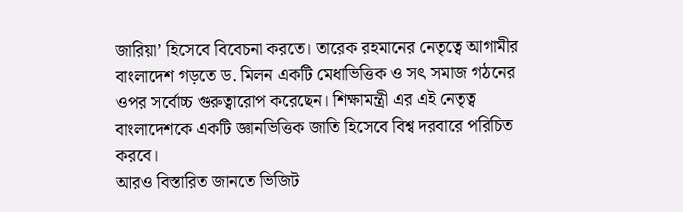জারিয়া’ হিসেবে বিবেচনা করতে। তারেক রহমানের নেতৃত্বে আগামীর বাংলাদেশ গড়তে ড. মিলন একটি মেধাভিত্তিক ও সৎ সমাজ গঠনের ওপর সর্বোচ্চ গুরুত্বারোপ করেছেন। শিক্ষামন্ত্রী এর এই নেতৃত্ব বাংলাদেশকে একটি জ্ঞানভিত্তিক জাতি হিসেবে বিশ্ব দরবারে পরিচিত করবে।
আরও বিস্তারিত জানতে ভিজিট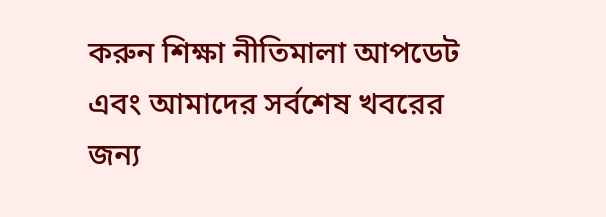করুন শিক্ষা নীতিমালা আপডেট এবং আমাদের সর্বশেষ খবরের জন্য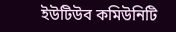ইউটিউব কমিউনিটি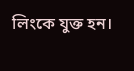লিংকে যুক্ত হন।